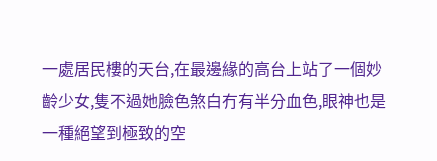一處居民樓的天台,在最邊緣的高台上站了一個妙齡少女,隻不過她臉色煞白冇有半分血色,眼神也是一種絕望到極致的空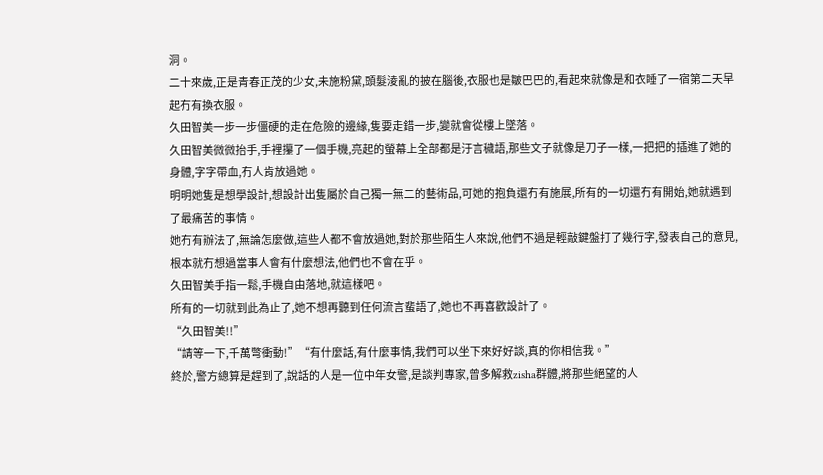洞。
二十來歲,正是青春正茂的少女,未施粉黛,頭髮淩亂的披在腦後,衣服也是皺巴巴的,看起來就像是和衣睡了一宿第二天早起冇有換衣服。
久田智美一步一步僵硬的走在危險的邊緣,隻要走錯一步,變就會從樓上墜落。
久田智美微微抬手,手裡攥了一個手機,亮起的螢幕上全部都是汙言穢語,那些文子就像是刀子一樣,一把把的插進了她的身體,字字帶血,冇人肯放過她。
明明她隻是想學設計,想設計出隻屬於自己獨一無二的藝術品,可她的抱負還冇有施展,所有的一切還冇有開始,她就遇到了最痛苦的事情。
她冇有辦法了,無論怎麼做,這些人都不會放過她,對於那些陌生人來說,他們不過是輕敲鍵盤打了幾行字,發表自己的意見,根本就冇想過當事人會有什麼想法,他們也不會在乎。
久田智美手指一鬆,手機自由落地,就這樣吧。
所有的一切就到此為止了,她不想再聽到任何流言蜚語了,她也不再喜歡設計了。
“久田智美!!”
“請等一下,千萬彆衝動!”“有什麼話,有什麼事情,我們可以坐下來好好談,真的你相信我。”
終於,警方總算是趕到了,說話的人是一位中年女警,是談判專家,曾多解救zisha群體,將那些絕望的人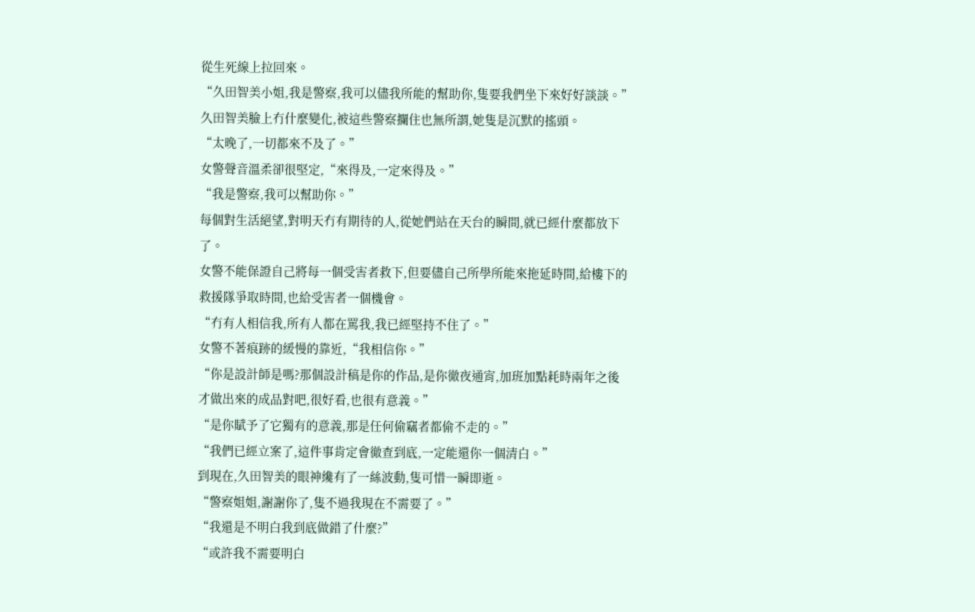從生死線上拉回來。
“久田智美小姐,我是警察,我可以儘我所能的幫助你,隻要我們坐下來好好談談。”
久田智美臉上冇什麼變化,被這些警察攔住也無所謂,她隻是沉默的搖頭。
“太晚了,一切都來不及了。”
女警聲音溫柔卻很堅定,“來得及,一定來得及。”
“我是警察,我可以幫助你。”
每個對生活絕望,對明天冇有期待的人,從她們站在天台的瞬間,就已經什麼都放下了。
女警不能保證自己將每一個受害者救下,但要儘自己所學所能來拖延時間,給樓下的救援隊爭取時間,也給受害者一個機會。
“冇有人相信我,所有人都在罵我,我已經堅持不住了。”
女警不著痕跡的緩慢的靠近,“我相信你。”
“你是設計師是嗎?那個設計稿是你的作品,是你徹夜通宵,加班加點耗時兩年之後才做出來的成品對吧,很好看,也很有意義。”
“是你賦予了它獨有的意義,那是任何偷竊者都偷不走的。”
“我們已經立案了,這件事肯定會徹查到底,一定能還你一個清白。”
到現在,久田智美的眼神纔有了一絲波動,隻可惜一瞬即逝。
“警察姐姐,謝謝你了,隻不過我現在不需要了。”
“我還是不明白我到底做錯了什麼?”
“或許我不需要明白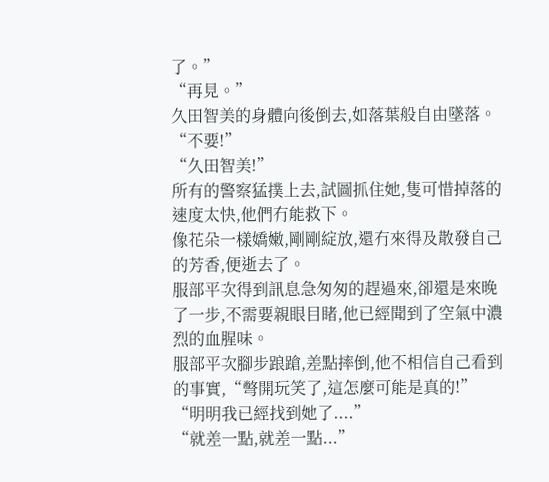了。”
“再見。”
久田智美的身體向後倒去,如落葉般自由墜落。
“不要!”
“久田智美!”
所有的警察猛撲上去,試圖抓住她,隻可惜掉落的速度太快,他們冇能救下。
像花朵一樣嬌嫩,剛剛綻放,還冇來得及散發自己的芳香,便逝去了。
服部平次得到訊息急匆匆的趕過來,卻還是來晚了一步,不需要親眼目睹,他已經聞到了空氣中濃烈的血腥味。
服部平次腳步踉蹌,差點摔倒,他不相信自己看到的事實,“彆開玩笑了,這怎麼可能是真的!”
“明明我已經找到她了....”
“就差一點,就差一點...”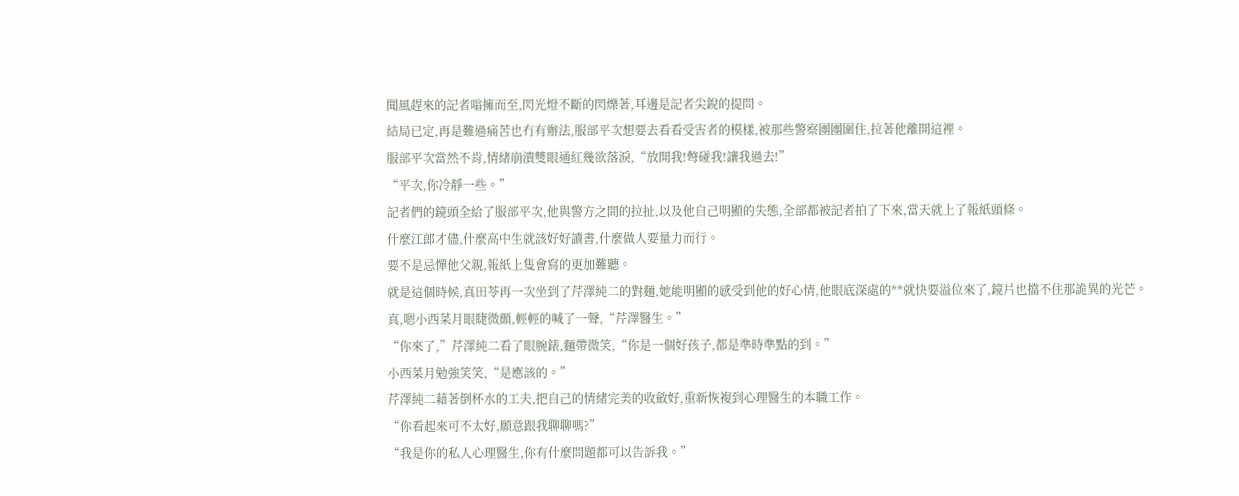聞風趕來的記者嗡擁而至,閃光燈不斷的閃爍著,耳邊是記者尖銳的提問。
結局已定,再是難過痛苦也冇有辦法,服部平次想要去看看受害者的模樣,被那些警察團團圍住,拉著他離開這裡。
服部平次當然不肯,情緒崩潰雙眼通紅幾欲落淚,“放開我!彆碰我!讓我過去!”
“平次,你冷靜一些。”
記者們的鏡頭全給了服部平次,他與警方之間的拉扯,以及他自己明顯的失態,全部都被記者拍了下來,當天就上了報紙頭條。
什麼江郎才儘,什麼高中生就該好好讀書,什麼做人要量力而行。
要不是忌憚他父親,報紙上隻會寫的更加難聽。
就是這個時候,真田苓再一次坐到了芹澤純二的對麵,她能明顯的感受到他的好心情,他眼底深處的**就快要溢位來了,鏡片也擋不住那詭異的光芒。
真,嗯小西菜月眼睫微顫,輕輕的喊了一聲,“芹澤醫生。”
“你來了,”芹澤純二看了眼腕錶,麵帶微笑,“你是一個好孩子,都是準時準點的到。”
小西菜月勉強笑笑,“是應該的。”
芹澤純二藉著倒杯水的工夫,把自己的情緒完美的收斂好,重新恢複到心理醫生的本職工作。
“你看起來可不太好,願意跟我聊聊嗎?”
“我是你的私人心理醫生,你有什麼問題都可以告訴我。”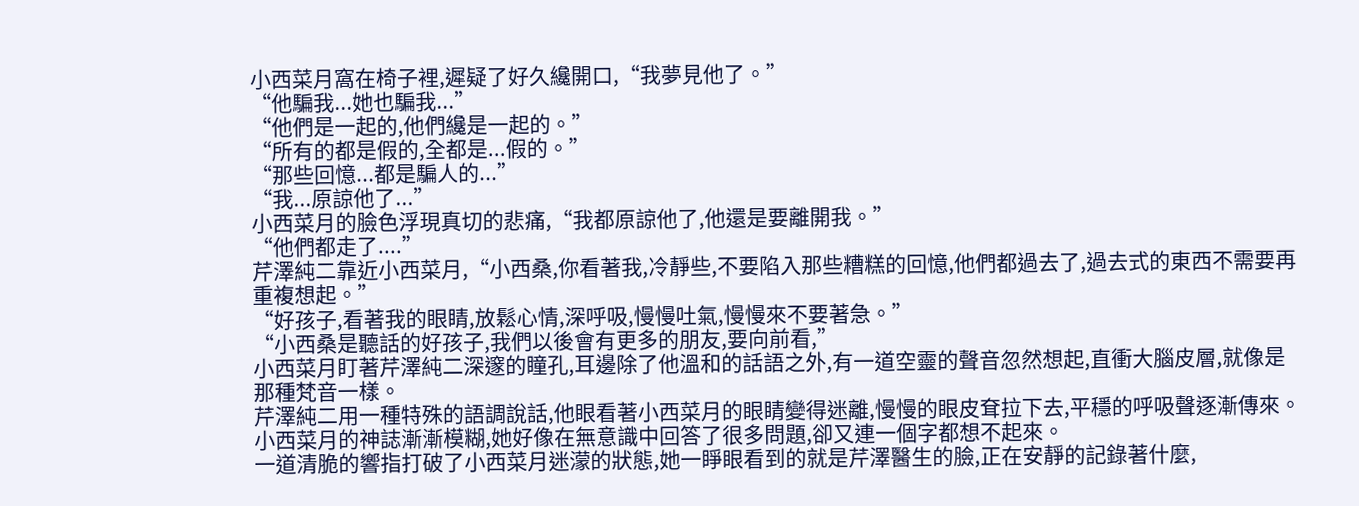小西菜月窩在椅子裡,遲疑了好久纔開口,“我夢見他了。”
“他騙我...她也騙我...”
“他們是一起的,他們纔是一起的。”
“所有的都是假的,全都是...假的。”
“那些回憶...都是騙人的...”
“我...原諒他了...”
小西菜月的臉色浮現真切的悲痛,“我都原諒他了,他還是要離開我。”
“他們都走了....”
芹澤純二靠近小西菜月,“小西桑,你看著我,冷靜些,不要陷入那些糟糕的回憶,他們都過去了,過去式的東西不需要再重複想起。”
“好孩子,看著我的眼睛,放鬆心情,深呼吸,慢慢吐氣,慢慢來不要著急。”
“小西桑是聽話的好孩子,我們以後會有更多的朋友,要向前看,”
小西菜月盯著芹澤純二深邃的瞳孔,耳邊除了他溫和的話語之外,有一道空靈的聲音忽然想起,直衝大腦皮層,就像是那種梵音一樣。
芹澤純二用一種特殊的語調說話,他眼看著小西菜月的眼睛變得迷離,慢慢的眼皮耷拉下去,平穩的呼吸聲逐漸傳來。
小西菜月的神誌漸漸模糊,她好像在無意識中回答了很多問題,卻又連一個字都想不起來。
一道清脆的響指打破了小西菜月迷濛的狀態,她一睜眼看到的就是芹澤醫生的臉,正在安靜的記錄著什麼,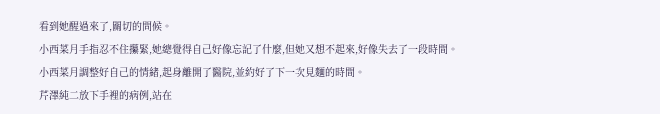看到她醒過來了,關切的問候。
小西菜月手指忍不住攥緊,她總覺得自己好像忘記了什麼,但她又想不起來,好像失去了一段時間。
小西菜月調整好自己的情緒,起身離開了醫院,並約好了下一次見麵的時間。
芹澤純二放下手裡的病例,站在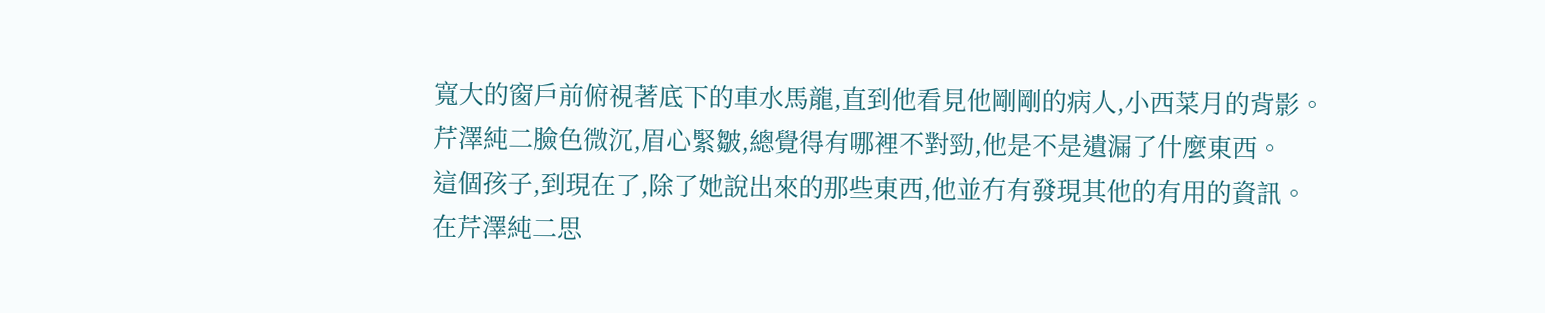寬大的窗戶前俯視著底下的車水馬龍,直到他看見他剛剛的病人,小西菜月的背影。
芹澤純二臉色微沉,眉心緊皺,總覺得有哪裡不對勁,他是不是遺漏了什麼東西。
這個孩子,到現在了,除了她說出來的那些東西,他並冇有發現其他的有用的資訊。
在芹澤純二思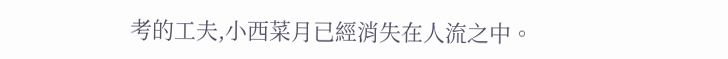考的工夫,小西菜月已經消失在人流之中。